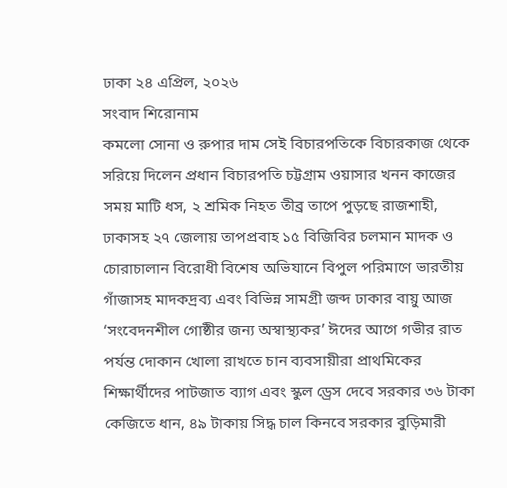ঢাকা ২৪ এপ্রিল, ২০২৬
সংবাদ শিরোনাম
কমলো সোনা ও রুপার দাম সেই বিচারপতিকে বিচারকাজ থেকে সরিয়ে দিলেন প্রধান বিচারপতি চট্টগ্রাম ওয়াসার খনন কাজের সময় মাটি ধস, ২ শ্রমিক নিহত তীব্র তাপে পুড়ছে রাজশাহী, ঢাকাসহ ২৭ জেলায় তাপপ্রবাহ ১৫ বিজিবির চলমান মাদক ও চোরাচালান বিরোধী বিশেষ অভিযানে বিপুল পরিমাণে ভারতীয় গাঁজাসহ মাদকদ্রব্য এবং বিভিন্ন সামগ্রী জব্দ ঢাকার বায়ু আজ ‘সংবেদনশীল গোষ্ঠীর জন্য অস্বাস্থ্যকর’ ঈদের আগে গভীর রাত পর্যন্ত দোকান খোলা রাখতে চান ব্যবসায়ীরা প্রাথমিকের শিক্ষার্থীদের পাটজাত ব্যাগ এবং স্কুল ড্রেস দেবে সরকার ৩৬ টাকা কেজিতে ধান, ৪৯ টাকায় সিদ্ধ চাল কিনবে সরকার বুড়িমারী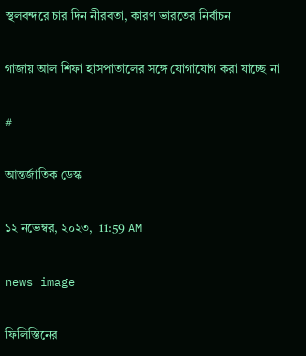স্থলবন্দরে চার দিন নীরবতা, কারণ ভারতের নির্বাচন

গাজায় আল শিফা হাসপাতালের সঙ্গে যোগাযোগ করা যাচ্ছে না

#

আন্তর্জাতিক ডেস্ক

১২ নভেম্বর, ২০২৩,  11:59 AM

news image

ফিলিস্তিনের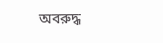অবরুদ্ধ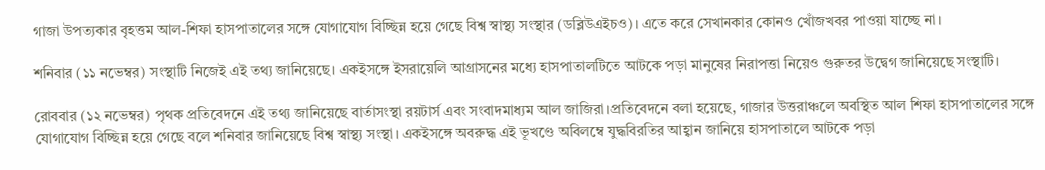গাজা উপত্যকার বৃহত্তম আল-শিফা হাসপাতালের সঙ্গে যোগাযোগ বিচ্ছিন্ন হয়ে গেছে বিশ্ব স্বাস্থ্য সংস্থার (ডব্লিউএইচও)। এতে করে সেখানকার কোনও খোঁজখবর পাওয়া যাচ্ছে না।

শনিবার (১১ নভেম্বর) সংস্থাটি নিজেই এই তথ্য জানিয়েছে। একইসঙ্গে ইসরায়েলি আগ্রাসনের মধ্যে হাসপাতালটিতে আটকে পড়া মানুষের নিরাপত্তা নিয়েও গুরুতর উদ্বেগ জানিয়েছে সংস্থাটি।

রোববার (১২ নভেম্বর) পৃথক প্রতিবেদনে এই তথ্য জানিয়েছে বার্তাসংস্থা রয়টার্স এবং সংবাদমাধ্যম আল জাজিরা।প্রতিবেদনে বলা হয়েছে, গাজার উত্তরাঞ্চলে অবস্থিত আল শিফা হাসপাতালের সঙ্গে যোগাযোগ বিচ্ছিন্ন হয়ে গেছে বলে শনিবার জানিয়েছে বিশ্ব স্বাস্থ্য সংস্থা। একইসঙ্গে অবরুদ্ধ এই ভূখণ্ডে অবিলম্বে যুদ্ধবিরতির আহ্বান জানিয়ে হাসপাতালে আটকে পড়া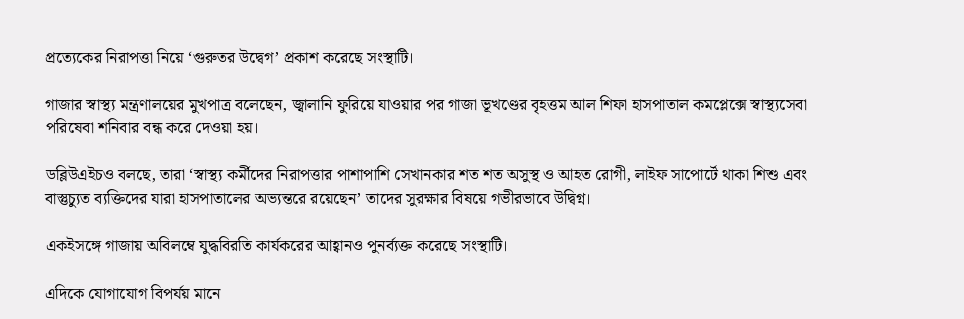প্রত্যেকের নিরাপত্তা নিয়ে ‘গুরুতর উদ্বেগ’ প্রকাশ করেছে সংস্থাটি।

গাজার স্বাস্থ্য মন্ত্রণালয়ের মুখপাত্র বলেছেন, জ্বালানি ফুরিয়ে যাওয়ার পর গাজা ভূখণ্ডের বৃহত্তম আল শিফা হাসপাতাল কমপ্লেক্সে স্বাস্থ্যসেবা পরিষেবা শনিবার বন্ধ করে দেওয়া হয়।

ডব্লিউএইচও বলছে, তারা ‘স্বাস্থ্য কর্মীদের নিরাপত্তার পাশাপাশি সেখানকার শত শত অসুস্থ ও আহত রোগী, লাইফ সাপোর্টে থাকা শিশু এবং বাস্তুচ্যুত ব্যক্তিদের যারা হাসপাতালের অভ্যন্তরে রয়েছেন’ তাদের সুরক্ষার বিষয়ে গভীরভাবে উদ্বিগ্ন।

একইসঙ্গে গাজায় অবিলম্বে যুদ্ধবিরতি কার্যকরের আহ্বানও পুনর্ব্যক্ত করেছে সংস্থাটি।

এদিকে যোগাযোগ বিপর্যয় মানে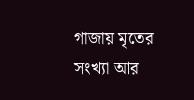গাজায় মৃতের সংখ্যা আর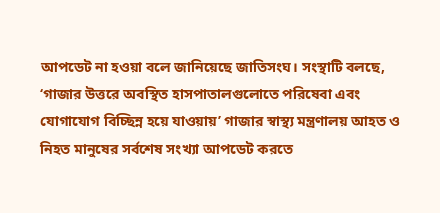আপডেট না হওয়া বলে জানিয়েছে জাতিসংঘ। সংস্থাটি বলছে, ‘গাজার উত্তরে অবস্থিত হাসপাতালগুলোতে পরিষেবা এবং যোগাযোগ বিচ্ছিন্ন হয়ে যাওয়ায়’ গাজার স্বাস্থ্য মন্ত্রণালয় আহত ও নিহত মানুষের সর্বশেষ সংখ্যা আপডেট করতে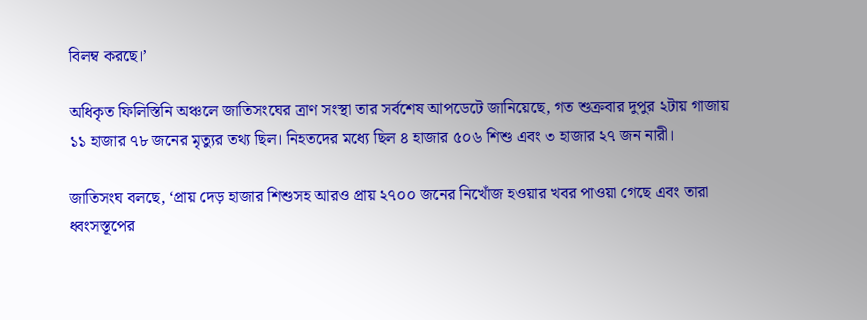বিলম্ব করছে।’

অধিকৃত ফিলিস্তিনি অঞ্চলে জাতিসংঘের ত্রাণ সংস্থা তার সর্বশেষ আপডেটে জানিয়েছে, গত শুক্রবার দুপুর ২টায় গাজায় ১১ হাজার ৭৮ জনের মৃত্যুর তথ্য ছিল। নিহতদের মধ্যে ছিল ৪ হাজার ৫০৬ শিশু এবং ৩ হাজার ২৭ জন নারী।

জাতিসংঘ বলছে, ‘প্রায় দেড় হাজার শিশুসহ আরও প্রায় ২৭০০ জনের নিখোঁজ হওয়ার খবর পাওয়া গেছে এবং তারা ধ্বংসস্তূপের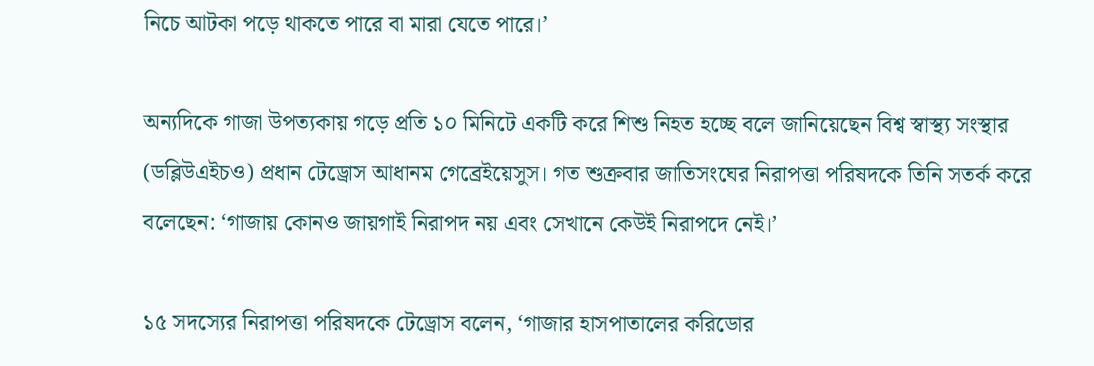নিচে আটকা পড়ে থাকতে পারে বা মারা যেতে পারে।’

অন্যদিকে গাজা উপত্যকায় গড়ে প্রতি ১০ মিনিটে একটি করে শিশু নিহত হচ্ছে বলে জানিয়েছেন বিশ্ব স্বাস্থ্য সংস্থার (ডব্লিউএইচও) প্রধান টেড্রোস আধানম গেব্রেইয়েসুস। গত শুক্রবার জাতিসংঘের নিরাপত্তা পরিষদকে তিনি সতর্ক করে বলেছেন: ‘গাজায় কোনও জায়গাই নিরাপদ নয় এবং সেখানে কেউই নিরাপদে নেই।’

১৫ সদস্যের নিরাপত্তা পরিষদকে টেড্রোস বলেন, ‘গাজার হাসপাতালের করিডোর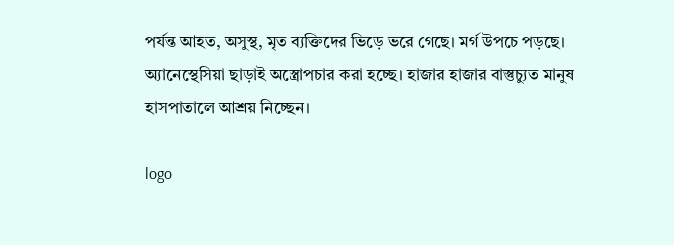পর্যন্ত আহত, অসুস্থ, মৃত ব্যক্তিদের ভিড়ে ভরে গেছে। মর্গ উপচে পড়ছে। অ্যানেস্থেসিয়া ছাড়াই অস্ত্রোপচার করা হচ্ছে। হাজার হাজার বাস্তুচ্যুত মানুষ হাসপাতালে আশ্রয় নিচ্ছেন।

logo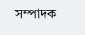সম্পাদক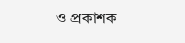ও প্রকাশক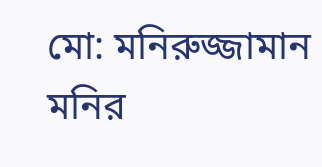মো: মনিরুজ্জামান মনির